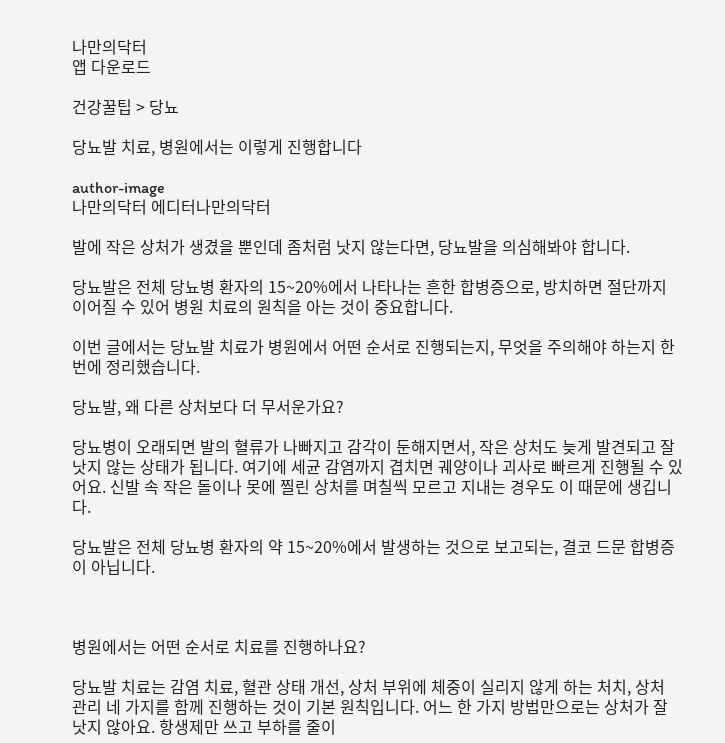나만의닥터
앱 다운로드

건강꿀팁 > 당뇨

당뇨발 치료, 병원에서는 이렇게 진행합니다

author-image
나만의닥터 에디터나만의닥터

발에 작은 상처가 생겼을 뿐인데 좀처럼 낫지 않는다면, 당뇨발을 의심해봐야 합니다.

당뇨발은 전체 당뇨병 환자의 15~20%에서 나타나는 흔한 합병증으로, 방치하면 절단까지 이어질 수 있어 병원 치료의 원칙을 아는 것이 중요합니다.

이번 글에서는 당뇨발 치료가 병원에서 어떤 순서로 진행되는지, 무엇을 주의해야 하는지 한 번에 정리했습니다.

당뇨발, 왜 다른 상처보다 더 무서운가요?

당뇨병이 오래되면 발의 혈류가 나빠지고 감각이 둔해지면서, 작은 상처도 늦게 발견되고 잘 낫지 않는 상태가 됩니다. 여기에 세균 감염까지 겹치면 궤양이나 괴사로 빠르게 진행될 수 있어요. 신발 속 작은 돌이나 못에 찔린 상처를 며칠씩 모르고 지내는 경우도 이 때문에 생깁니다.

당뇨발은 전체 당뇨병 환자의 약 15~20%에서 발생하는 것으로 보고되는, 결코 드문 합병증이 아닙니다.



병원에서는 어떤 순서로 치료를 진행하나요?

당뇨발 치료는 감염 치료, 혈관 상태 개선, 상처 부위에 체중이 실리지 않게 하는 처치, 상처 관리 네 가지를 함께 진행하는 것이 기본 원칙입니다. 어느 한 가지 방법만으로는 상처가 잘 낫지 않아요. 항생제만 쓰고 부하를 줄이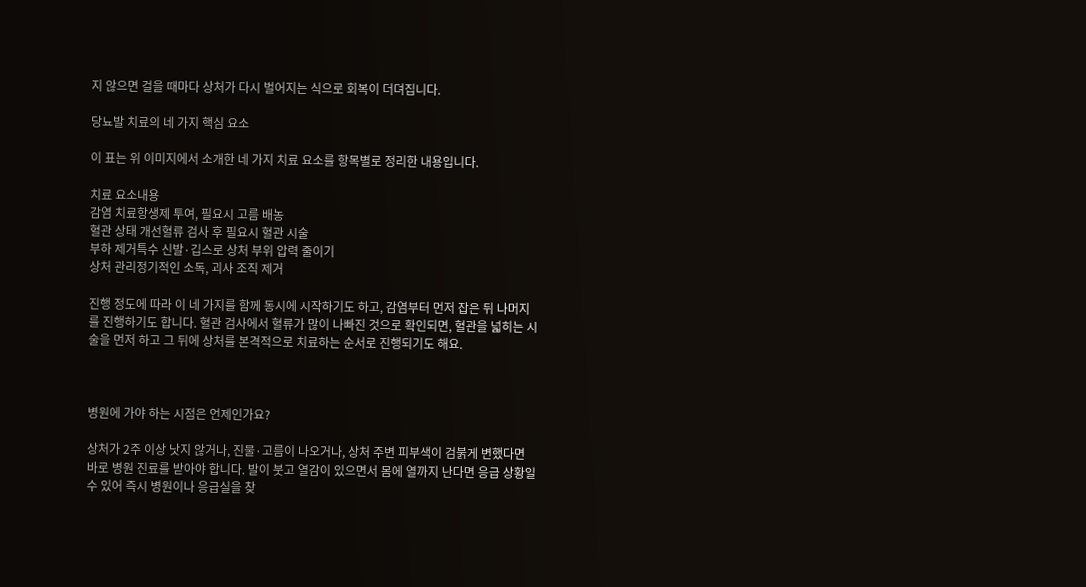지 않으면 걸을 때마다 상처가 다시 벌어지는 식으로 회복이 더뎌집니다.

당뇨발 치료의 네 가지 핵심 요소

이 표는 위 이미지에서 소개한 네 가지 치료 요소를 항목별로 정리한 내용입니다.

치료 요소내용
감염 치료항생제 투여, 필요시 고름 배농
혈관 상태 개선혈류 검사 후 필요시 혈관 시술
부하 제거특수 신발·깁스로 상처 부위 압력 줄이기
상처 관리정기적인 소독, 괴사 조직 제거

진행 정도에 따라 이 네 가지를 함께 동시에 시작하기도 하고, 감염부터 먼저 잡은 뒤 나머지를 진행하기도 합니다. 혈관 검사에서 혈류가 많이 나빠진 것으로 확인되면, 혈관을 넓히는 시술을 먼저 하고 그 뒤에 상처를 본격적으로 치료하는 순서로 진행되기도 해요.



병원에 가야 하는 시점은 언제인가요?

상처가 2주 이상 낫지 않거나, 진물·고름이 나오거나, 상처 주변 피부색이 검붉게 변했다면 바로 병원 진료를 받아야 합니다. 발이 붓고 열감이 있으면서 몸에 열까지 난다면 응급 상황일 수 있어 즉시 병원이나 응급실을 찾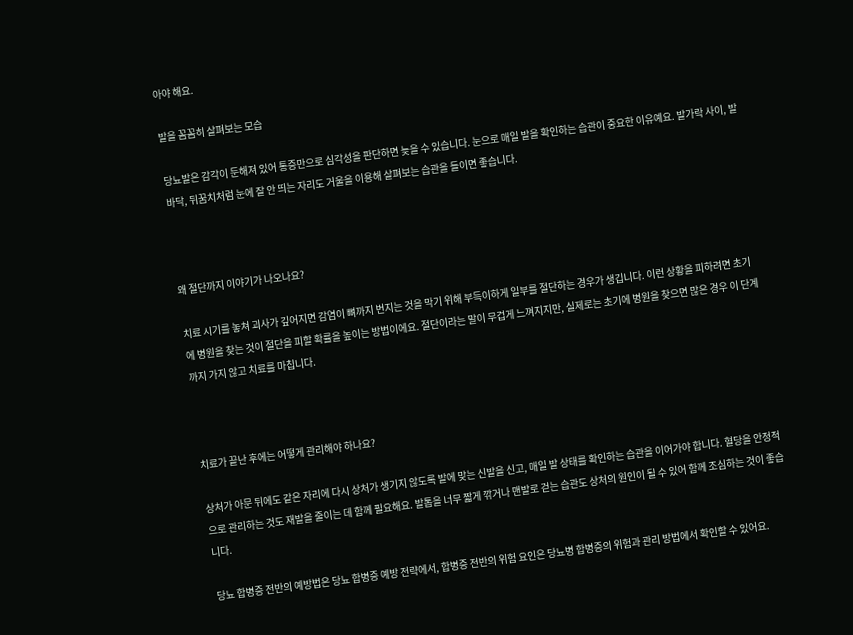아야 해요.

발을 꼼꼼히 살펴보는 모습

당뇨발은 감각이 둔해져 있어 통증만으로 심각성을 판단하면 늦을 수 있습니다. 눈으로 매일 발을 확인하는 습관이 중요한 이유예요. 발가락 사이, 발바닥, 뒤꿈치처럼 눈에 잘 안 띄는 자리도 거울을 이용해 살펴보는 습관을 들이면 좋습니다.



왜 절단까지 이야기가 나오나요?

치료 시기를 놓쳐 괴사가 깊어지면 감염이 뼈까지 번지는 것을 막기 위해 부득이하게 일부를 절단하는 경우가 생깁니다. 이런 상황을 피하려면 초기에 병원을 찾는 것이 절단을 피할 확률을 높이는 방법이에요. 절단이라는 말이 무겁게 느껴지지만, 실제로는 초기에 병원을 찾으면 많은 경우 이 단계까지 가지 않고 치료를 마칩니다.



치료가 끝난 후에는 어떻게 관리해야 하나요?

상처가 아문 뒤에도 같은 자리에 다시 상처가 생기지 않도록 발에 맞는 신발을 신고, 매일 발 상태를 확인하는 습관을 이어가야 합니다. 혈당을 안정적으로 관리하는 것도 재발을 줄이는 데 함께 필요해요. 발톱을 너무 짧게 깎거나 맨발로 걷는 습관도 상처의 원인이 될 수 있어 함께 조심하는 것이 좋습니다.

당뇨 합병증 전반의 예방법은 당뇨 합병증 예방 전략에서, 합병증 전반의 위험 요인은 당뇨병 합병증의 위험과 관리 방법에서 확인할 수 있어요.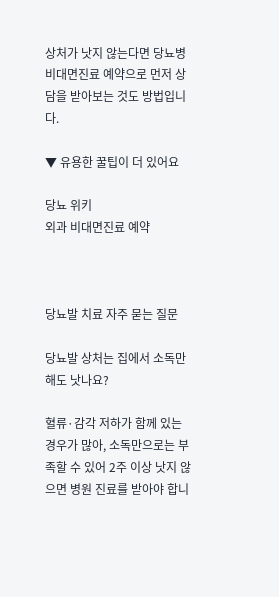상처가 낫지 않는다면 당뇨병 비대면진료 예약으로 먼저 상담을 받아보는 것도 방법입니다.

▼ 유용한 꿀팁이 더 있어요

당뇨 위키
외과 비대면진료 예약



당뇨발 치료 자주 묻는 질문

당뇨발 상처는 집에서 소독만 해도 낫나요?

혈류·감각 저하가 함께 있는 경우가 많아, 소독만으로는 부족할 수 있어 2주 이상 낫지 않으면 병원 진료를 받아야 합니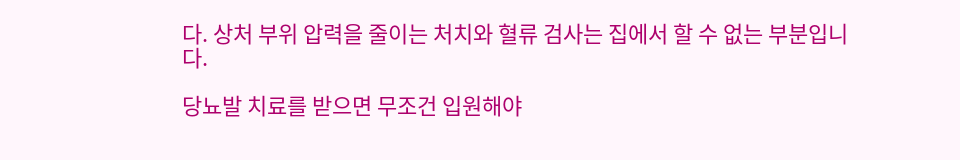다. 상처 부위 압력을 줄이는 처치와 혈류 검사는 집에서 할 수 없는 부분입니다.

당뇨발 치료를 받으면 무조건 입원해야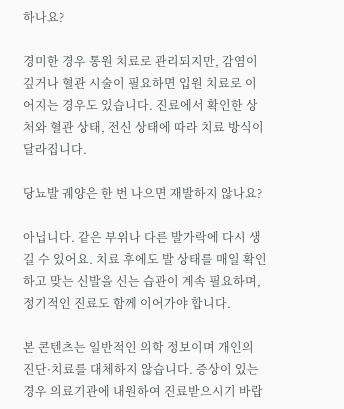하나요?

경미한 경우 통원 치료로 관리되지만, 감염이 깊거나 혈관 시술이 필요하면 입원 치료로 이어지는 경우도 있습니다. 진료에서 확인한 상처와 혈관 상태, 전신 상태에 따라 치료 방식이 달라집니다.

당뇨발 궤양은 한 번 나으면 재발하지 않나요?

아닙니다. 같은 부위나 다른 발가락에 다시 생길 수 있어요. 치료 후에도 발 상태를 매일 확인하고 맞는 신발을 신는 습관이 계속 필요하며, 정기적인 진료도 함께 이어가야 합니다.

본 콘텐츠는 일반적인 의학 정보이며 개인의 진단·치료를 대체하지 않습니다. 증상이 있는 경우 의료기관에 내원하여 진료받으시기 바랍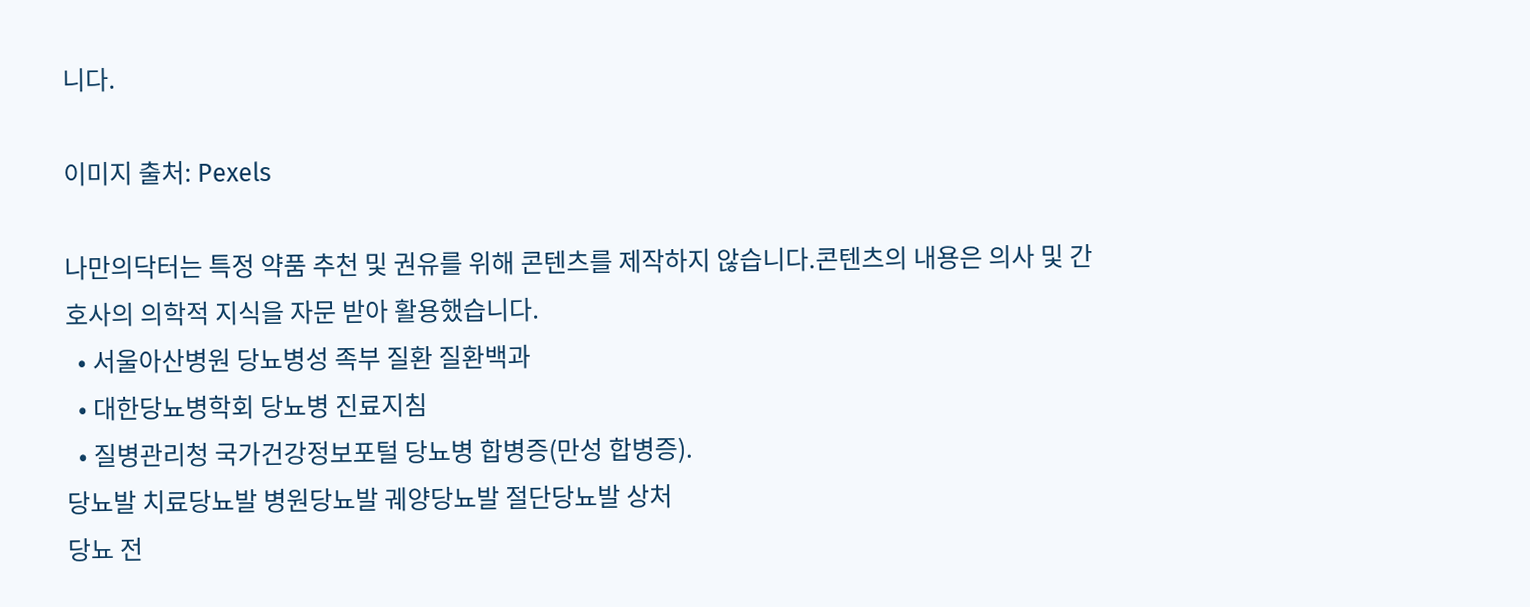니다.

이미지 출처: Pexels

나만의닥터는 특정 약품 추천 및 권유를 위해 콘텐츠를 제작하지 않습니다.콘텐츠의 내용은 의사 및 간호사의 의학적 지식을 자문 받아 활용했습니다.
  • 서울아산병원 당뇨병성 족부 질환 질환백과
  • 대한당뇨병학회 당뇨병 진료지침
  • 질병관리청 국가건강정보포털 당뇨병 합병증(만성 합병증).
당뇨발 치료당뇨발 병원당뇨발 궤양당뇨발 절단당뇨발 상처
당뇨 전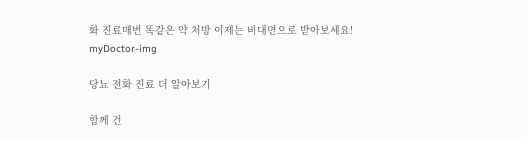화 진료매번 똑같은 약 처방 이제는 비대면으로 받아보세요!
myDoctor-img

당뇨 전화 진료 더 알아보기

함께 건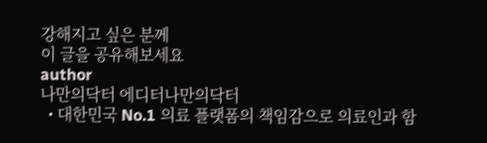강해지고 싶은 분께
이 글을 공유해보세요
author
나만의닥터 에디터나만의닥터
  • 대한민국 No.1 의료 플랫폼의 책임감으로 의료인과 함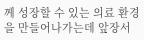께 성장할 수 있는 의료 환경을 만들어나가는데 앞장서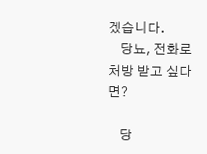겠습니다.
    당뇨, 전화로 처방 받고 싶다면?

    당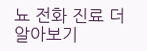뇨 전화 진료 더 알아보기